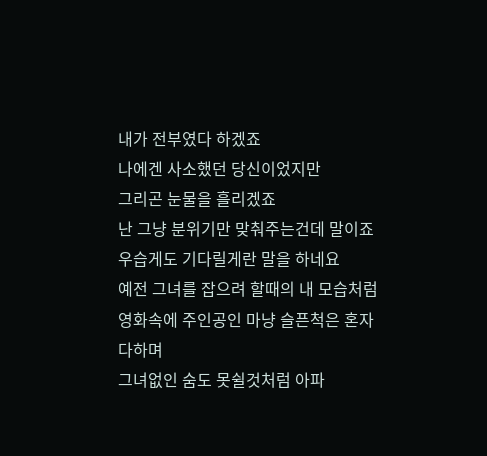내가 전부였다 하겠죠
나에겐 사소했던 당신이었지만
그리곤 눈물을 흘리겠죠
난 그냥 분위기만 맞춰주는건데 말이죠
우습게도 기다릴게란 말을 하네요
예전 그녀를 잡으려 할때의 내 모습처럼
영화속에 주인공인 마냥 슬픈척은 혼자 다하며
그녀없인 숨도 못쉴것처럼 아파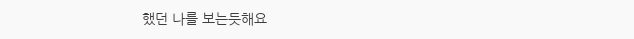했던 나를 보는듯해요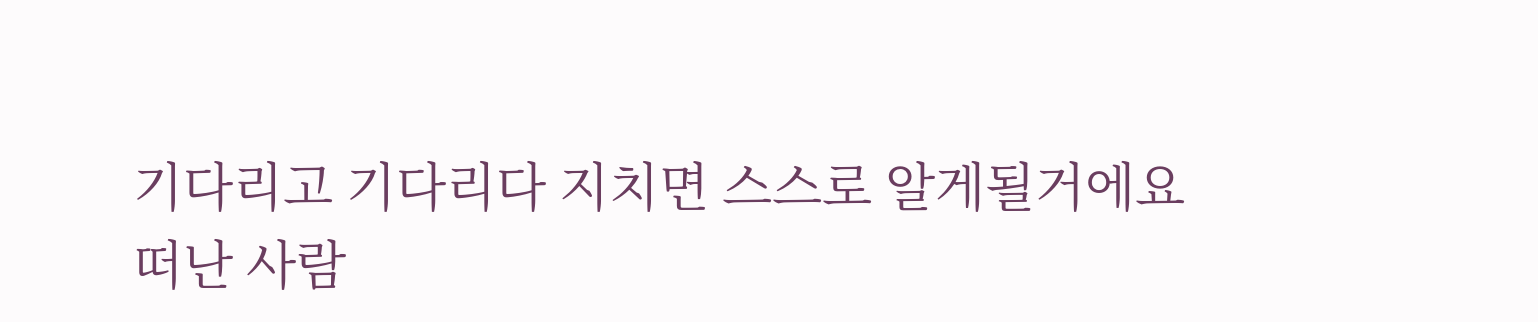기다리고 기다리다 지치면 스스로 알게될거에요
떠난 사람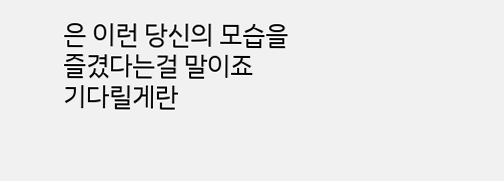은 이런 당신의 모습을 즐겼다는걸 말이죠
기다릴게란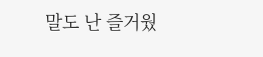말도 난 즐거웠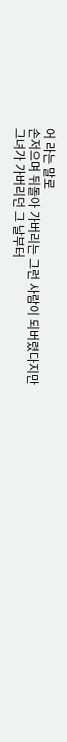어 라는 말로
손저으며 뒤돌아 가버리는 그런 사람이 되버렸다지만
그녀가 가버리던 그 날부터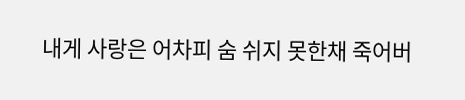내게 사랑은 어차피 숨 쉬지 못한채 죽어버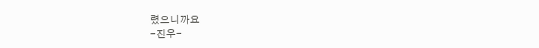렸으니까요
-진우-